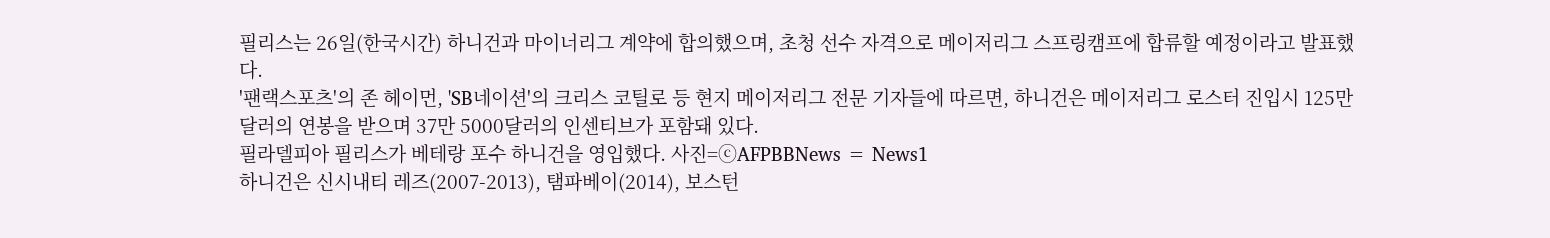필리스는 26일(한국시간) 하니건과 마이너리그 계약에 합의했으며, 초청 선수 자격으로 메이저리그 스프링캠프에 합류할 예정이라고 발표했다.
'팬랙스포츠'의 존 헤이먼, 'SB네이션'의 크리스 코틸로 등 현지 메이저리그 전문 기자들에 따르면, 하니건은 메이저리그 로스터 진입시 125만 달러의 연봉을 받으며 37만 5000달러의 인센티브가 포함돼 있다.
필라델피아 필리스가 베테랑 포수 하니건을 영입했다. 사진=ⓒAFPBBNews = News1
하니건은 신시내티 레즈(2007-2013), 탬파베이(2014), 보스턴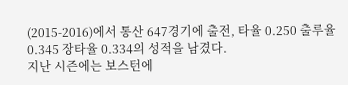(2015-2016)에서 통산 647경기에 출전, 타율 0.250 출루율 0.345 장타율 0.334의 성적을 남겼다.
지난 시즌에는 보스턴에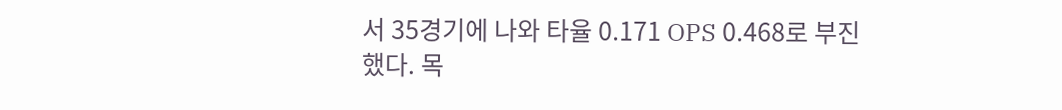서 35경기에 나와 타율 0.171 OPS 0.468로 부진했다. 목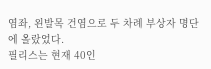염좌, 왼발목 건염으로 두 차례 부상자 명단에 올랐었다.
필리스는 현재 40인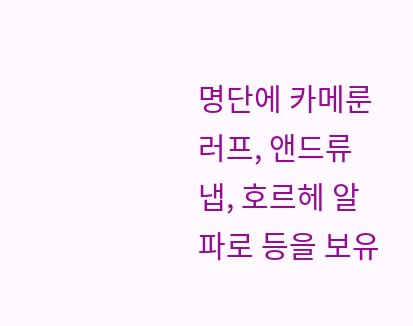명단에 카메룬 러프, 앤드류 냅, 호르헤 알파로 등을 보유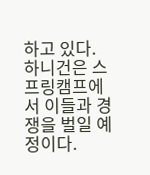하고 있다. 하니건은 스프링캠프에서 이들과 경쟁을 벌일 예정이다.